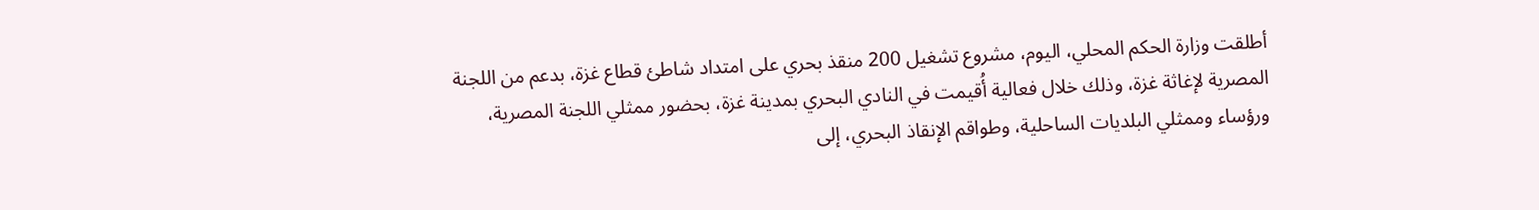أطلقت وزارة الحكم المحلي، اليوم، مشروع تشغيل 200 منقذ بحري على امتداد شاطئ قطاع غزة، بدعم من اللجنة المصرية لإغاثة غزة، وذلك خلال فعالية أُقيمت في النادي البحري بمدينة غزة، بحضور ممثلي اللجنة المصرية، ورؤساء وممثلي البلديات الساحلية، وطواقم الإنقاذ البحري، إلى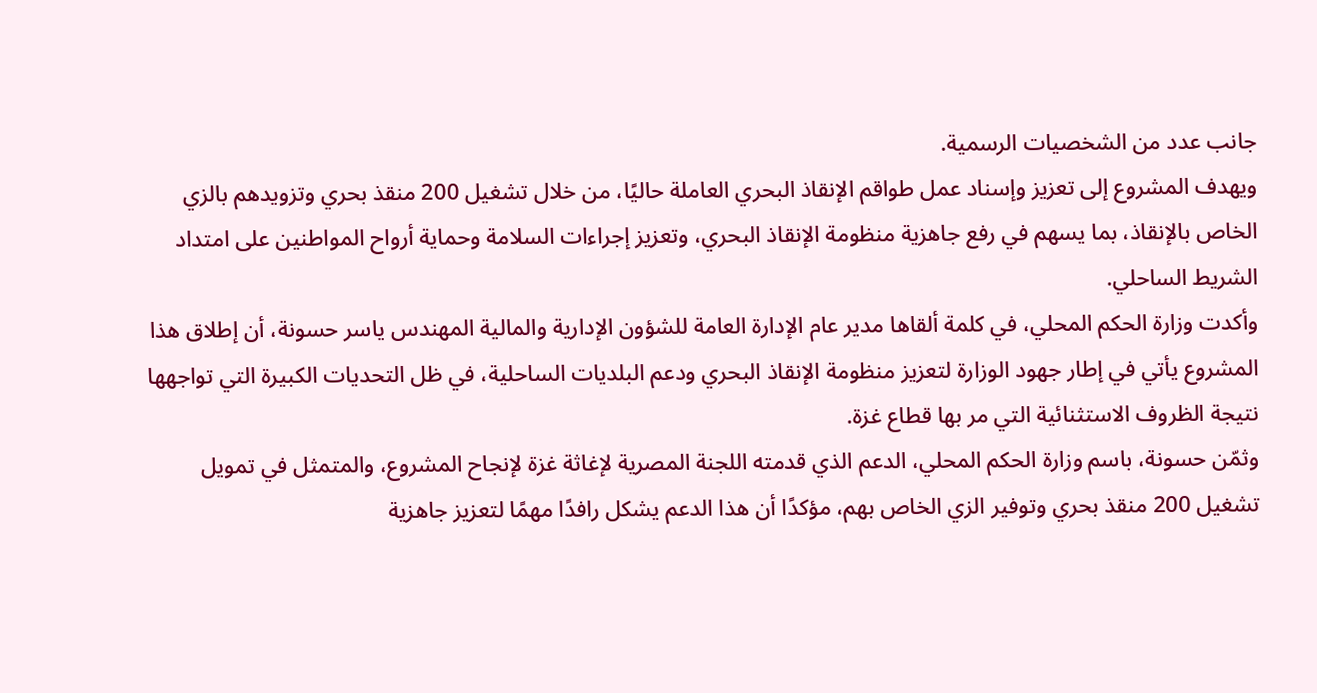جانب عدد من الشخصيات الرسمية.
ويهدف المشروع إلى تعزيز وإسناد عمل طواقم الإنقاذ البحري العاملة حاليًا، من خلال تشغيل 200 منقذ بحري وتزويدهم بالزي الخاص بالإنقاذ، بما يسهم في رفع جاهزية منظومة الإنقاذ البحري، وتعزيز إجراءات السلامة وحماية أرواح المواطنين على امتداد الشريط الساحلي.
وأكدت وزارة الحكم المحلي، في كلمة ألقاها مدير عام الإدارة العامة للشؤون الإدارية والمالية المهندس ياسر حسونة، أن إطلاق هذا المشروع يأتي في إطار جهود الوزارة لتعزيز منظومة الإنقاذ البحري ودعم البلديات الساحلية، في ظل التحديات الكبيرة التي تواجهها نتيجة الظروف الاستثنائية التي مر بها قطاع غزة.
وثمّن حسونة، باسم وزارة الحكم المحلي، الدعم الذي قدمته اللجنة المصرية لإغاثة غزة لإنجاح المشروع، والمتمثل في تمويل تشغيل 200 منقذ بحري وتوفير الزي الخاص بهم، مؤكدًا أن هذا الدعم يشكل رافدًا مهمًا لتعزيز جاهزية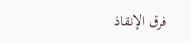فرق الإنقاذ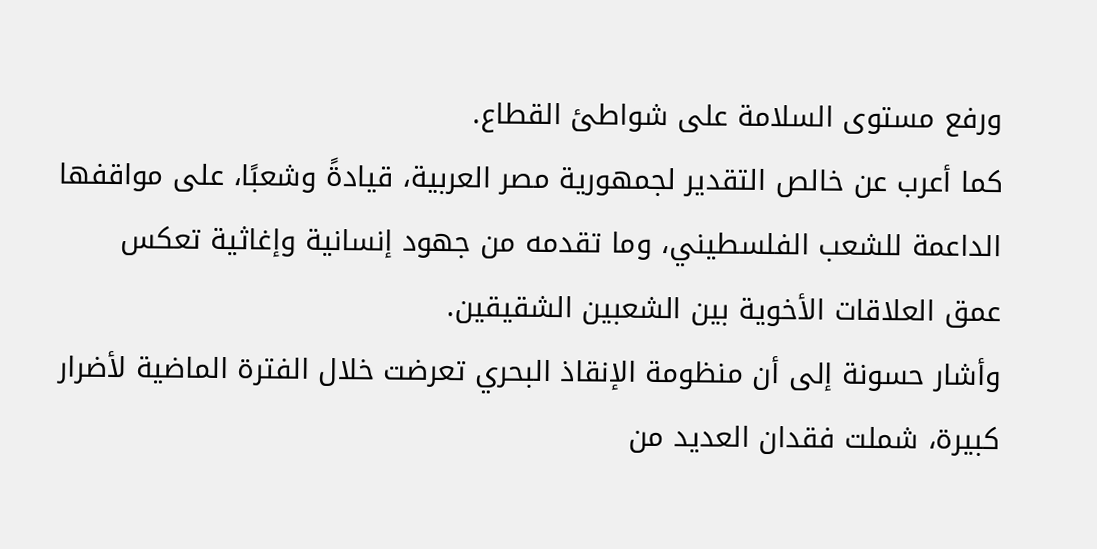ورفع مستوى السلامة على شواطئ القطاع.
كما أعرب عن خالص التقدير لجمهورية مصر العربية، قيادةً وشعبًا، على مواقفها الداعمة للشعب الفلسطيني، وما تقدمه من جهود إنسانية وإغاثية تعكس عمق العلاقات الأخوية بين الشعبين الشقيقين.
وأشار حسونة إلى أن منظومة الإنقاذ البحري تعرضت خلال الفترة الماضية لأضرار كبيرة، شملت فقدان العديد من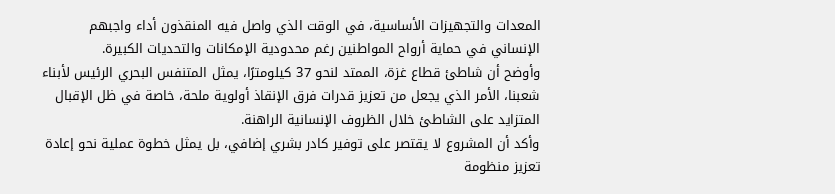المعدات والتجهيزات الأساسية، في الوقت الذي واصل فيه المنقذون أداء واجبهم الإنساني في حماية أرواح المواطنين رغم محدودية الإمكانات والتحديات الكبيرة.
وأوضح أن شاطئ قطاع غزة، الممتد لنحو 37 كيلومترًا، يمثل المتنفس البحري الرئيس لأبناء شعبنا، الأمر الذي يجعل من تعزيز قدرات فرق الإنقاذ أولوية ملحة، خاصة في ظل الإقبال المتزايد على الشاطئ خلال الظروف الإنسانية الراهنة.
وأكد أن المشروع لا يقتصر على توفير كادر بشري إضافي، بل يمثل خطوة عملية نحو إعادة تعزيز منظومة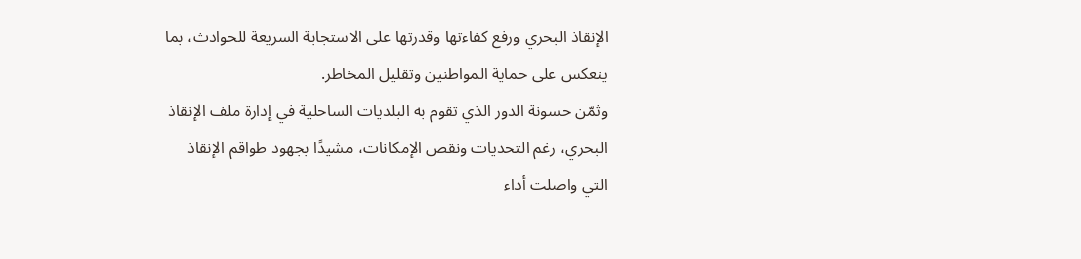الإنقاذ البحري ورفع كفاءتها وقدرتها على الاستجابة السريعة للحوادث، بما ينعكس على حماية المواطنين وتقليل المخاطر.
وثمّن حسونة الدور الذي تقوم به البلديات الساحلية في إدارة ملف الإنقاذ البحري، رغم التحديات ونقص الإمكانات، مشيدًا بجهود طواقم الإنقاذ التي واصلت أداء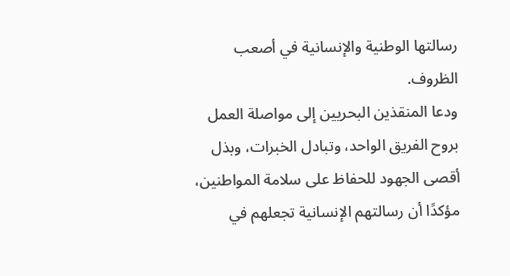رسالتها الوطنية والإنسانية في أصعب الظروف.
ودعا المنقذين البحريين إلى مواصلة العمل بروح الفريق الواحد، وتبادل الخبرات، وبذل أقصى الجهود للحفاظ على سلامة المواطنين، مؤكدًا أن رسالتهم الإنسانية تجعلهم في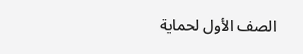الصف الأول لحماية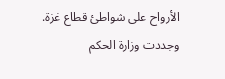الأرواح على شواطئ قطاع غزة.
وجددت وزارة الحكم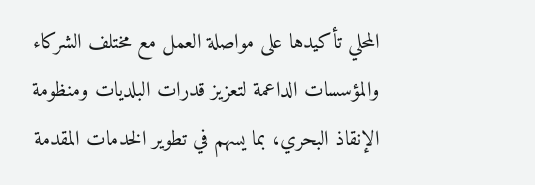المحلي تأكيدها على مواصلة العمل مع مختلف الشركاء والمؤسسات الداعمة لتعزيز قدرات البلديات ومنظومة الإنقاذ البحري، بما يسهم في تطوير الخدمات المقدمة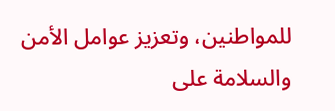للمواطنين، وتعزيز عوامل الأمن والسلامة على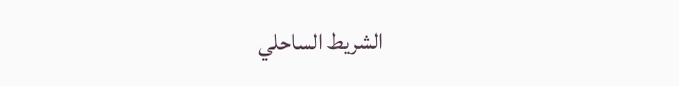الشريط الساحلي